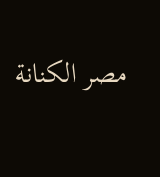مصر الكنانة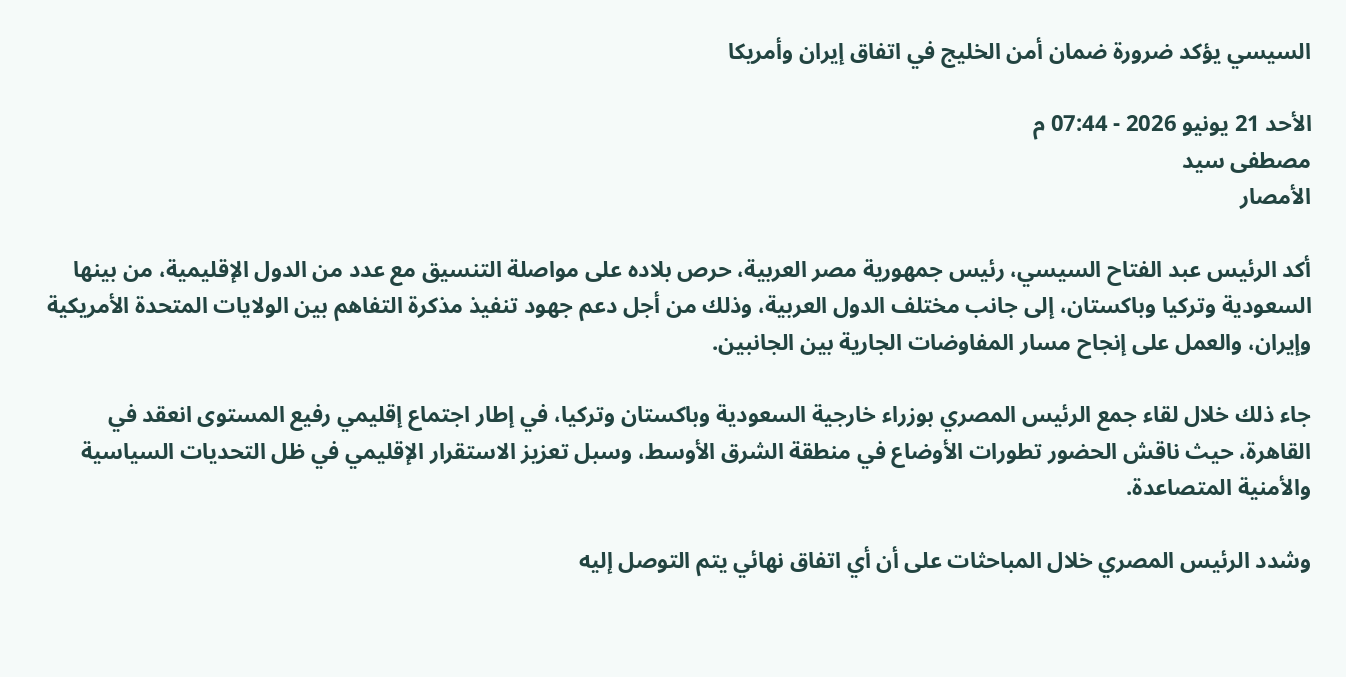السيسي يؤكد ضرورة ضمان أمن الخليج في اتفاق إيران وأمريكا

الأحد 21 يونيو 2026 - 07:44 م
مصطفى سيد
الأمصار

أكد الرئيس عبد الفتاح السيسي، رئيس جمهورية مصر العربية، حرص بلاده على مواصلة التنسيق مع عدد من الدول الإقليمية، من بينها السعودية وتركيا وباكستان، إلى جانب مختلف الدول العربية، وذلك من أجل دعم جهود تنفيذ مذكرة التفاهم بين الولايات المتحدة الأمريكية وإيران، والعمل على إنجاح مسار المفاوضات الجارية بين الجانبين.

جاء ذلك خلال لقاء جمع الرئيس المصري بوزراء خارجية السعودية وباكستان وتركيا، في إطار اجتماع إقليمي رفيع المستوى انعقد في القاهرة، حيث ناقش الحضور تطورات الأوضاع في منطقة الشرق الأوسط، وسبل تعزيز الاستقرار الإقليمي في ظل التحديات السياسية والأمنية المتصاعدة.

وشدد الرئيس المصري خلال المباحثات على أن أي اتفاق نهائي يتم التوصل إليه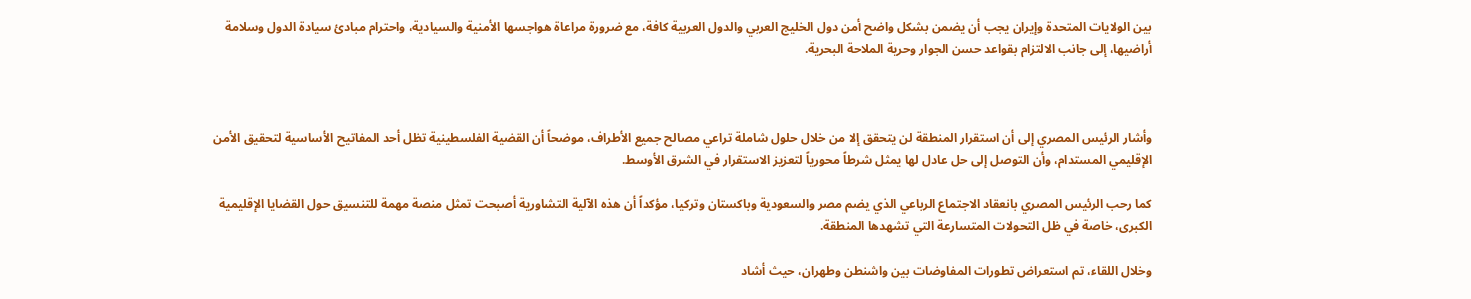بين الولايات المتحدة وإيران يجب أن يضمن بشكل واضح أمن دول الخليج العربي والدول العربية كافة، مع ضرورة مراعاة هواجسها الأمنية والسيادية، واحترام مبادئ سيادة الدول وسلامة أراضيها، إلى جانب الالتزام بقواعد حسن الجوار وحرية الملاحة البحرية.



وأشار الرئيس المصري إلى أن استقرار المنطقة لن يتحقق إلا من خلال حلول شاملة تراعي مصالح جميع الأطراف، موضحاً أن القضية الفلسطينية تظل أحد المفاتيح الأساسية لتحقيق الأمن الإقليمي المستدام، وأن التوصل إلى حل عادل لها يمثل شرطاً محورياً لتعزيز الاستقرار في الشرق الأوسط.

كما رحب الرئيس المصري بانعقاد الاجتماع الرباعي الذي يضم مصر والسعودية وباكستان وتركيا، مؤكداً أن هذه الآلية التشاورية أصبحت تمثل منصة مهمة للتنسيق حول القضايا الإقليمية الكبرى، خاصة في ظل التحولات المتسارعة التي تشهدها المنطقة.

وخلال اللقاء، تم استعراض تطورات المفاوضات بين واشنطن وطهران، حيث أشاد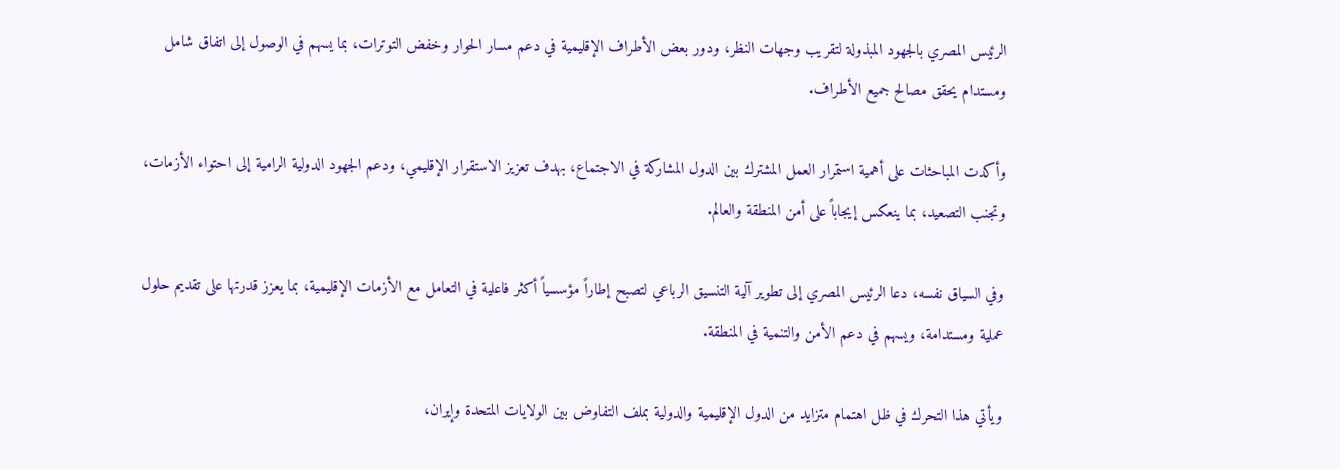الرئيس المصري بالجهود المبذولة لتقريب وجهات النظر، ودور بعض الأطراف الإقليمية في دعم مسار الحوار وخفض التوترات، بما يسهم في الوصول إلى اتفاق شامل ومستدام يحقق مصالح جميع الأطراف.

وأكدت المباحثات على أهمية استمرار العمل المشترك بين الدول المشاركة في الاجتماع، بهدف تعزيز الاستقرار الإقليمي، ودعم الجهود الدولية الرامية إلى احتواء الأزمات، وتجنب التصعيد، بما ينعكس إيجاباً على أمن المنطقة والعالم.

وفي السياق نفسه، دعا الرئيس المصري إلى تطوير آلية التنسيق الرباعي لتصبح إطاراً مؤسسياً أكثر فاعلية في التعامل مع الأزمات الإقليمية، بما يعزز قدرتها على تقديم حلول عملية ومستدامة، ويسهم في دعم الأمن والتنمية في المنطقة.

ويأتي هذا التحرك في ظل اهتمام متزايد من الدول الإقليمية والدولية بملف التفاوض بين الولايات المتحدة وإيران،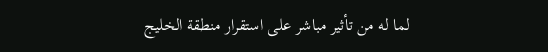لما له من تأثير مباشر على استقرار منطقة الخليج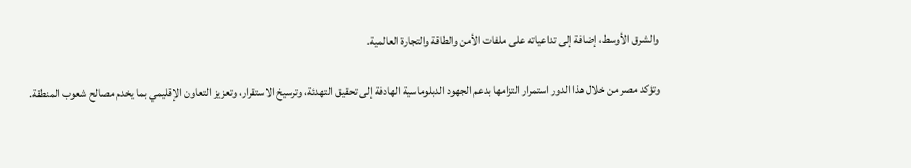والشرق الأوسط، إضافة إلى تداعياته على ملفات الأمن والطاقة والتجارة العالمية.

وتؤكد مصر من خلال هذا الدور استمرار التزامها بدعم الجهود الدبلوماسية الهادفة إلى تحقيق التهدئة، وترسيخ الاستقرار، وتعزيز التعاون الإقليمي بما يخدم مصالح شعوب المنطقة.